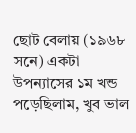ছোট বেলায় (১৯৬৮ সনে) একটা উপন্যাসের ১ম খন্ড পড়েছিলাম, খুব ভাল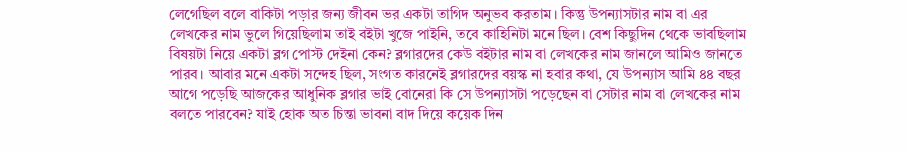লেগেছিল বলে বাকিটা পড়ার জন্য জীবন ভর একটা তাগিদ অনুভব করতাম। কিন্তু উপন্যাসটার নাম বা এর লেখকের নাম ভুলে গিয়েছিলাম তাই বইটা খুজে পাইনি, তবে কাহিনিটা মনে ছিল। বেশ কিছুদিন থেকে ভাবছিলাম বিষয়টা নিয়ে একটা ব্লগ পোস্ট দেইনা কেন? ব্লগারদের কেউ বইটার নাম বা লেখকের নাম জানলে আমিও জানতে পারব। আবার মনে একটা সন্দেহ ছিল, সংগত কারনেই ব্লগারদের বয়স্ক না হবার কথা, যে উপন্যাস আমি ৪৪ বছর আগে পড়েছি আজকের আধুনিক ব্লগার ভাই বোনেরা কি সে উপন্যাসটা পড়েছেন বা সেটার নাম বা লেখকের নাম বলতে পারবেন? যাই হোক অত চিন্তা ভাবনা বাদ দিয়ে কয়েক দিন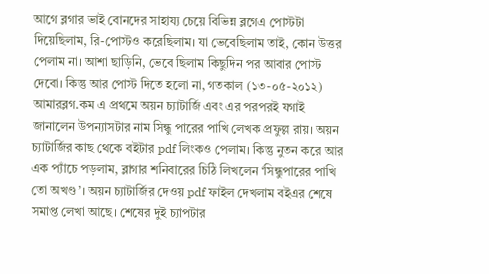আগে ব্লগার ভাই বোনদের সাহায্য চেয়ে বিভিন্ন ব্লগেএ পোস্টটা দিয়েছিলাম, রি-পোস্টও করেছিলাম। যা ভেবেছিলাম তাই, কোন উত্তর পেলাম না। আশা ছাড়িনি, ভেবে ছিলাম কিছুদিন পর আবার পোস্ট দেবো। কিন্তু আর পোস্ট দিতে হলো না, গতকাল (১৩-০৫-২০১২) আমারব্লগ.কম এ প্রথমে অয়ন চ্যাটার্জি এবং এর পরপরই যগাই জানালেন উপন্যাসটার নাম সিন্ধু পারের পাখি লেখক প্রফুল্ল রায়। অয়ন চ্যাটার্জির কাছ থেকে বইটার pdf লিংকও পেলাম। কিন্তু নুতন করে আর এক প্যাঁচে পড়লাম, ব্লাগার শনিবারের চিঠি লিখলেন ‘সিন্ধুপারের পাখি তো অখণ্ড’। অয়ন চ্যাটার্জির দেওয় pdf ফাইল দেখলাম বইএর শেষে সমাপ্ত লেখা আছে। শেষের দুই চ্যাপটার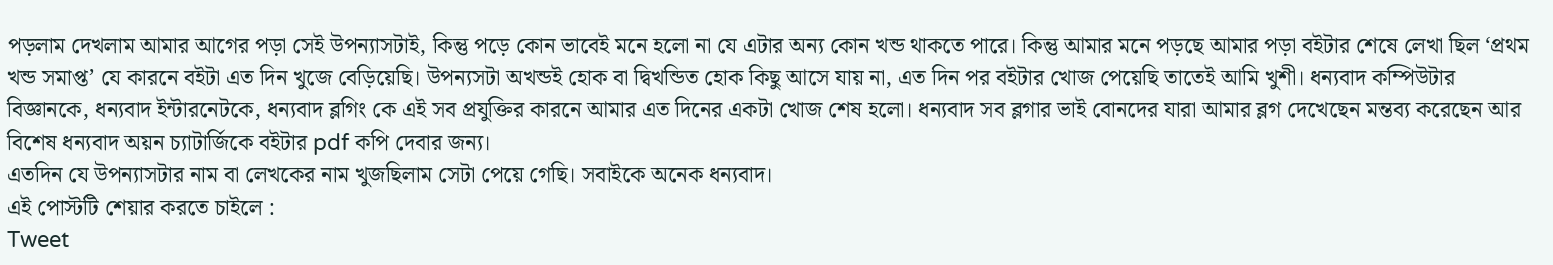পড়লাম দেখলাম আমার আগের পড়া সেই উপন্যাসটাই, কিন্তু পড়ে কোন ভাবেই মনে হলো না যে এটার অন্য কোন খন্ড থাকতে পারে। কিন্তু আমার মনে পড়ছে আমার পড়া বইটার শেষে লেখা ছিল ‘প্রথম খন্ড সমাপ্ত’ যে কারনে বইটা এত দিন খুজে বেড়িয়েছি। উপন্যসটা অখন্ডই হোক বা দ্বিখন্ডিত হোক কিছু আসে যায় না, এত দিন পর বইটার খোজ পেয়েছি তাতেই আমি খুশী। ধন্যবাদ কম্পিউটার বিজ্ঞানকে, ধন্যবাদ ইন্টারনেটকে, ধন্যবাদ ব্লগিং কে এই সব প্রযুক্তির কারনে আমার এত দিনের একটা খোজ শেষ হলো। ধন্যবাদ সব ব্লগার ভাই বোনদের যারা আমার ব্লগ দেখেছেন মন্তব্য করেছেন আর বিশেষ ধন্যবাদ অয়ন চ্যাটার্জিকে বইটার pdf কপি দেবার জন্য।
এতদিন যে উপন্যাসটার নাম বা লেখকের নাম খুজছিলাম সেটা পেয়ে গেছি। সবাইকে অনেক ধন্যবাদ।
এই পোস্টটি শেয়ার করতে চাইলে :
Tweet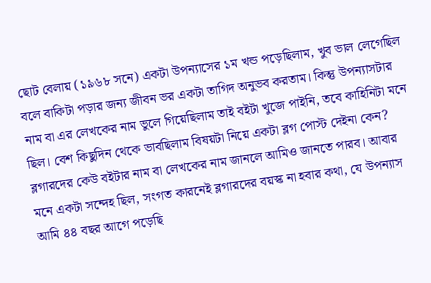ছোট বেলায় (১৯৬৮ সনে) একটা উপন্যাসের ১ম খন্ড পড়েছিলাম, খুব ভাল লেগেছিল বলে বাকিটা পড়ার জন্য জীবন ভর একটা তাগিদ অনুভব করতাম। কিন্তু উপন্যাসটার নাম বা এর লেখকের নাম ভুলে গিয়েছিলাম তাই বইটা খুজে পাইনি, তবে কাহিনিটা মনে ছিল। বেশ কিছুদিন থেকে ভাবছিলাম বিষয়টা নিয়ে একটা ব্লগ পোস্ট দেইনা কেন? ব্লগারদের কেউ বইটার নাম বা লেখকের নাম জানলে আমিও জানতে পারব। আবার মনে একটা সন্দেহ ছিল, সংগত কারনেই ব্লগারদের বয়স্ক না হবার কথা, যে উপন্যাস আমি ৪৪ বছর আগে পড়েছি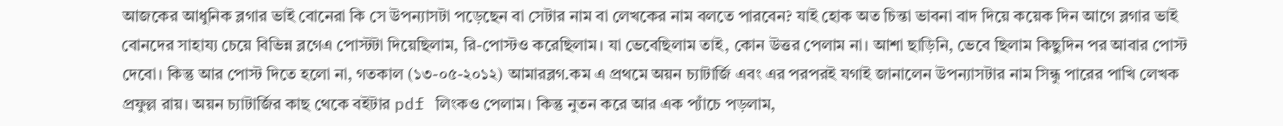আজকের আধুনিক ব্লগার ভাই বোনেরা কি সে উপন্যাসটা পড়েছেন বা সেটার নাম বা লেখকের নাম বলতে পারবেন? যাই হোক অত চিন্তা ভাবনা বাদ দিয়ে কয়েক দিন আগে ব্লগার ভাই বোনদের সাহায্য চেয়ে বিভিন্ন ব্লগেএ পোস্টটা দিয়েছিলাম, রি-পোস্টও করেছিলাম। যা ভেবেছিলাম তাই, কোন উত্তর পেলাম না। আশা ছাড়িনি, ভেবে ছিলাম কিছুদিন পর আবার পোস্ট দেবো। কিন্তু আর পোস্ট দিতে হলো না, গতকাল (১৩-০৫-২০১২) আমারব্লগ.কম এ প্রথমে অয়ন চ্যাটার্জি এবং এর পরপরই যগাই জানালেন উপন্যাসটার নাম সিন্ধু পারের পাখি লেখক প্রফুল্ল রায়। অয়ন চ্যাটার্জির কাছ থেকে বইটার pdf লিংকও পেলাম। কিন্তু নুতন করে আর এক প্যাঁচে পড়লাম,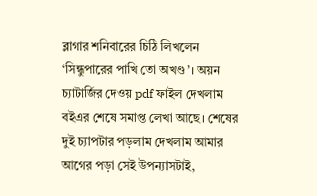ব্লাগার শনিবারের চিঠি লিখলেন ‘সিন্ধুপারের পাখি তো অখণ্ড’। অয়ন চ্যাটার্জির দেওয় pdf ফাইল দেখলাম বইএর শেষে সমাপ্ত লেখা আছে। শেষের দুই চ্যাপটার পড়লাম দেখলাম আমার আগের পড়া সেই উপন্যাসটাই,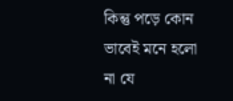কিন্তু পড়ে কোন ভাবেই মনে হলো না যে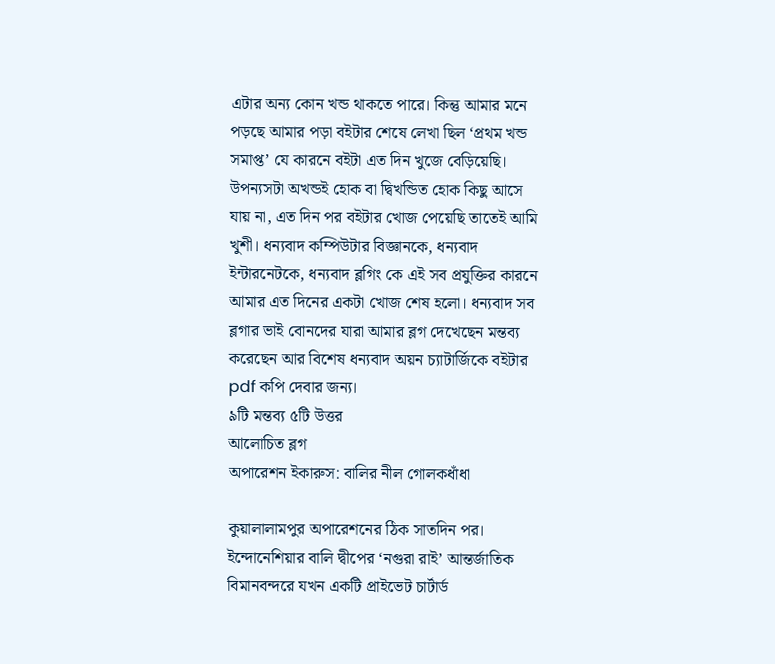এটার অন্য কোন খন্ড থাকতে পারে। কিন্তু আমার মনে পড়ছে আমার পড়া বইটার শেষে লেখা ছিল ‘প্রথম খন্ড সমাপ্ত’ যে কারনে বইটা এত দিন খুজে বেড়িয়েছি। উপন্যসটা অখন্ডই হোক বা দ্বিখন্ডিত হোক কিছু আসে যায় না, এত দিন পর বইটার খোজ পেয়েছি তাতেই আমি খুশী। ধন্যবাদ কম্পিউটার বিজ্ঞানকে, ধন্যবাদ ইন্টারনেটকে, ধন্যবাদ ব্লগিং কে এই সব প্রযুক্তির কারনে আমার এত দিনের একটা খোজ শেষ হলো। ধন্যবাদ সব ব্লগার ভাই বোনদের যারা আমার ব্লগ দেখেছেন মন্তব্য করেছেন আর বিশেষ ধন্যবাদ অয়ন চ্যাটার্জিকে বইটার pdf কপি দেবার জন্য।
৯টি মন্তব্য ৫টি উত্তর
আলোচিত ব্লগ
অপারেশন ইকারুস: বালির নীল গোলকধাঁধা

কুয়ালালামপুর অপারেশনের ঠিক সাতদিন পর। ইন্দোনেশিয়ার বালি দ্বীপের ‘নগুরা রাই’ আন্তর্জাতিক বিমানবন্দরে যখন একটি প্রাইভেট চার্টার্ড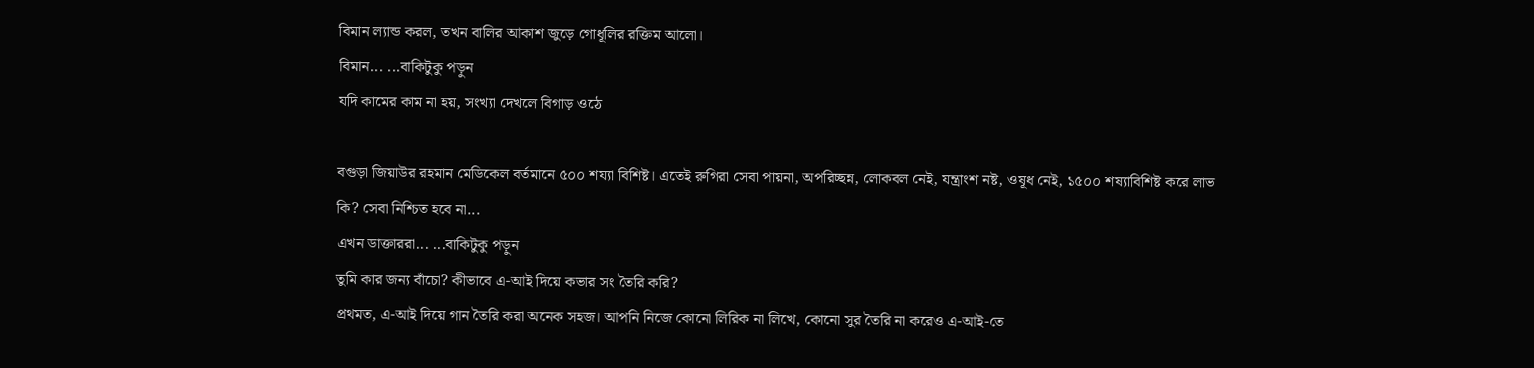বিমান ল্যান্ড করল, তখন বালির আকাশ জুড়ে গোধূলির রক্তিম আলো।
বিমান... ...বাকিটুকু পড়ুন
যদি কামের কাম না হয়, সংখ্যা দেখলে বিগাড় ওঠে

বগুড়া জিয়াউর রহমান মেডিকেল বর্তমানে ৫০০ শয্যা বিশিষ্ট। এতেই রুগিরা সেবা পায়না, অপরিচ্ছন্ন, লোকবল নেই, যন্ত্রাংশ নষ্ট, ওষূধ নেই, ১৫০০ শষ্যাবিশিষ্ট করে লাভ কি? সেবা নিশ্চিত হবে না...
এখন ডাক্তাররা... ...বাকিটুকু পড়ুন
তুমি কার জন্য বাঁচো? কীভাবে এ-আই দিয়ে কভার সং তৈরি করি?
প্রথমত, এ-আই দিয়ে গান তৈরি করা অনেক সহজ। আপনি নিজে কোনো লিরিক না লিখে, কোনো সুর তৈরি না করেও এ-আই-তে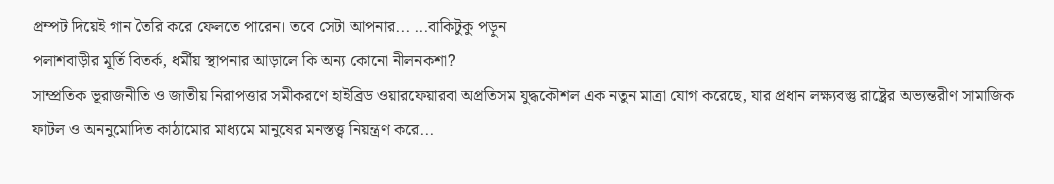প্রম্পট দিয়েই গান তৈরি করে ফেলতে পারেন। তবে সেটা আপনার... ...বাকিটুকু পড়ুন
পলাশবাড়ীর মূর্তি বিতর্ক, ধর্মীয় স্থাপনার আড়ালে কি অন্য কোনো নীলনকশা?
সাম্প্রতিক ভূরাজনীতি ও জাতীয় নিরাপত্তার সমীকরণে হাইব্রিড ওয়ারফেয়ারবা অপ্রতিসম যুদ্ধকৌশল এক নতুন মাত্রা যোগ করেছে, যার প্রধান লক্ষ্যবস্তু রাষ্ট্রের অভ্যন্তরীণ সামাজিক ফাটল ও অননুমোদিত কাঠামোর মাধ্যমে মানুষের মনস্তত্ত্ব নিয়ন্ত্রণ করে...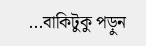...বাকিটুকু পড়ুন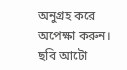অনুগ্রহ করে অপেক্ষা করুন। ছবি আটো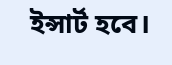ইন্সার্ট হবে।